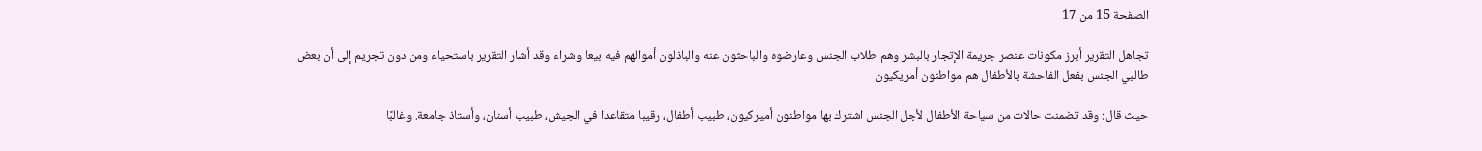الصفحة 15 من 17

تجاهل التقرير أبرز مكونات عنصر جريمة الإتجار بالبشر وهم طلاب الجنس وعارضوه والباحثون عنه والباذلون أموالهم فيه بيعا وشراء وقد أشار التقرير باستحياء ومن دون تجريم إلى أن بعض طالبي الجنس بفعل الفاحشة بالأطفال هم مواطنون أمريكيون

حيث قال: وقد تضمنت حالات من سياحة الأطفال لأجل الجنس اشترك بها مواطنون أميركيون، طبيب أطفال، رقيبا متقاعدا في الجيش، طبيب أسنان، وأستاذ جامعة. وغالبًا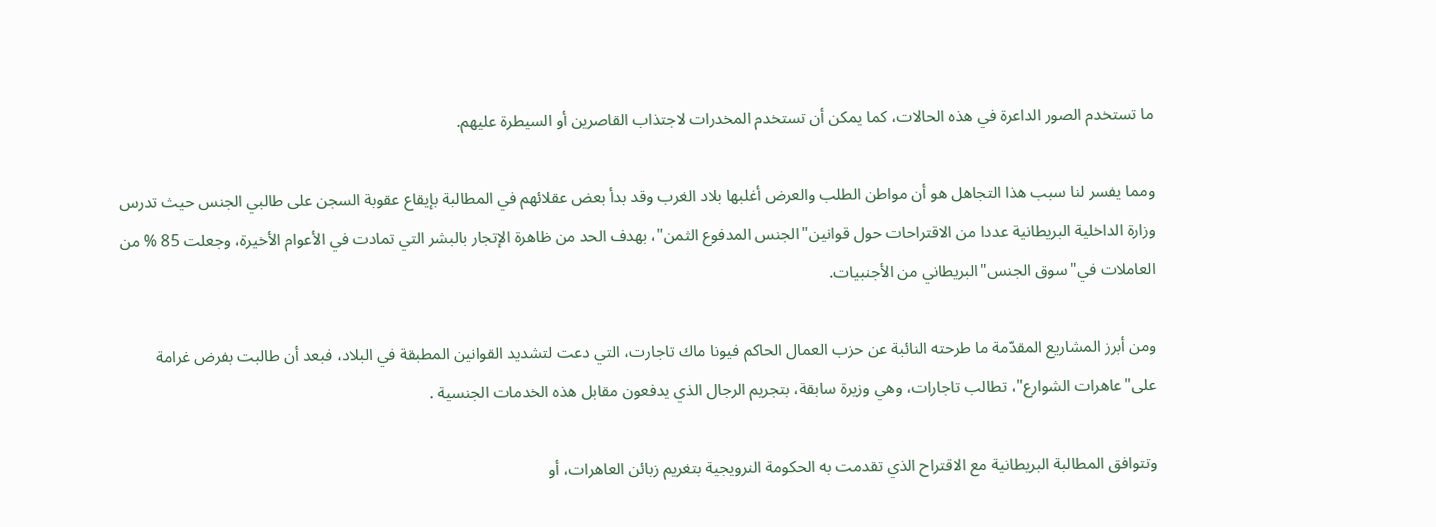ما تستخدم الصور الداعرة في هذه الحالات، كما يمكن أن تستخدم المخدرات لاجتذاب القاصرين أو السيطرة عليهم.

ومما يفسر لنا سبب هذا التجاهل هو أن مواطن الطلب والعرض أغلبها بلاد الغرب وقد بدأ بعض عقلائهم في المطالبة بإيقاع عقوبة السجن على طالبي الجنس حيث تدرس وزارة الداخلية البريطانية عددا من الاقتراحات حول قوانين"الجنس المدفوع الثمن"، بهدف الحد من ظاهرة الإتجار بالبشر التي تمادت في الأعوام الأخيرة، وجعلت 85 % من العاملات في"سوق الجنس"البريطاني من الأجنبيات.

ومن أبرز المشاريع المقدّمة ما طرحته النائبة عن حزب العمال الحاكم فيونا ماك تاجارت، التي دعت لتشديد القوانين المطبقة في البلاد، فبعد أن طالبت بفرض غرامة على"عاهرات الشوارع"، تطالب تاجارات، وهي وزيرة سابقة، بتجريم الرجال الذي يدفعون مقابل هذه الخدمات الجنسية .

وتتوافق المطالبة البريطانية مع الاقتراح الذي تقدمت به الحكومة النرويجية بتغريم زبائن العاهرات، أو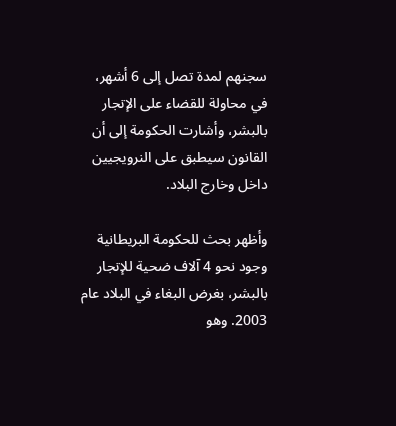سجنهم لمدة تصل إلى 6 أشهر، في محاولة للقضاء على الإتجار بالبشر، وأشارت الحكومة إلى أن القانون سيطبق على النرويجيين داخل وخارج البلاد.

وأظهر بحث للحكومة البريطانية وجود نحو 4 آلاف ضحية للإتجار بالبشر، بغرض البغاء في البلاد عام 2003. وهو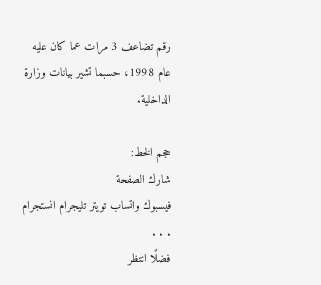رقم تضاعف 3 مرات عما كان عليه عام 1998، حسبما تشير بيانات وزارة الداخلية.

حجم الخط:
شارك الصفحة
فيسبوك واتساب تويتر تليجرام انستجرام
. . .
فضلًا انتظر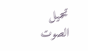تحميل الصوت